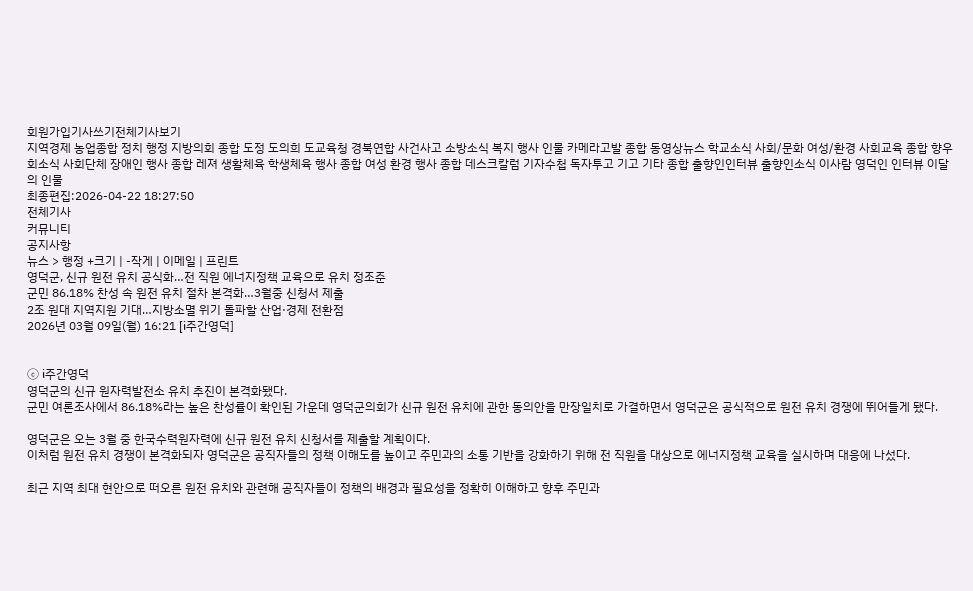회원가입기사쓰기전체기사보기
지역경제 농업종합 정치 행정 지방의회 종합 도정 도의희 도교육청 경북연합 사건사고 소방소식 복지 행사 인물 카메라고발 종합 동영상뉴스 학교소식 사회/문화 여성/환경 사회교육 종합 향우회소식 사회단체 장애인 행사 종합 레져 생활체육 학생체육 행사 종합 여성 환경 행사 종합 데스크칼럼 기자수첩 독자투고 기고 기타 종합 출향인인터뷰 출향인소식 이사람 영덕인 인터뷰 이달의 인물
최종편집:2026-04-22 18:27:50
전체기사
커뮤니티
공지사항
뉴스 > 행정 +크기 | -작게 | 이메일 | 프린트
영덕군, 신규 원전 유치 공식화…전 직원 에너지정책 교육으로 유치 정조준
군민 86.18% 찬성 속 원전 유치 절차 본격화…3월중 신청서 제출
2조 원대 지역지원 기대…지방소멸 위기 돌파할 산업·경제 전환점
2026년 03월 09일(월) 16:21 [i주간영덕]


ⓒ i주간영덕
영덕군의 신규 원자력발전소 유치 추진이 본격화됐다.
군민 여론조사에서 86.18%라는 높은 찬성률이 확인된 가운데 영덕군의회가 신규 원전 유치에 관한 동의안을 만장일치로 가결하면서 영덕군은 공식적으로 원전 유치 경쟁에 뛰어들게 됐다.

영덕군은 오는 3월 중 한국수력원자력에 신규 원전 유치 신청서를 제출할 계획이다.
이처럼 원전 유치 경쟁이 본격화되자 영덕군은 공직자들의 정책 이해도를 높이고 주민과의 소통 기반을 강화하기 위해 전 직원을 대상으로 에너지정책 교육을 실시하며 대응에 나섰다.

최근 지역 최대 현안으로 떠오른 원전 유치와 관련해 공직자들이 정책의 배경과 필요성을 정확히 이해하고 향후 주민과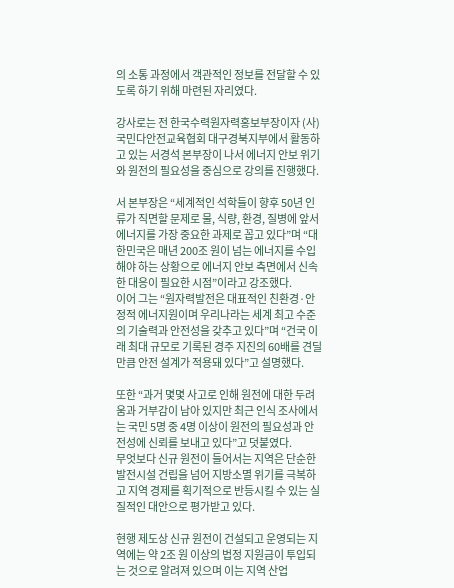의 소통 과정에서 객관적인 정보를 전달할 수 있도록 하기 위해 마련된 자리였다.

강사로는 전 한국수력원자력홍보부장이자 (사)국민다안전교육협회 대구경북지부에서 활동하고 있는 서경석 본부장이 나서 에너지 안보 위기와 원전의 필요성을 중심으로 강의를 진행했다.

서 본부장은 “세계적인 석학들이 향후 50년 인류가 직면할 문제로 물, 식량, 환경, 질병에 앞서 에너지를 가장 중요한 과제로 꼽고 있다”며 “대한민국은 매년 200조 원이 넘는 에너지를 수입해야 하는 상황으로 에너지 안보 측면에서 신속한 대응이 필요한 시점”이라고 강조했다.
이어 그는 “원자력발전은 대표적인 친환경·안정적 에너지원이며 우리나라는 세계 최고 수준의 기술력과 안전성을 갖추고 있다”며 “건국 이래 최대 규모로 기록된 경주 지진의 60배를 견딜 만큼 안전 설계가 적용돼 있다”고 설명했다.

또한 “과거 몇몇 사고로 인해 원전에 대한 두려움과 거부감이 남아 있지만 최근 인식 조사에서는 국민 5명 중 4명 이상이 원전의 필요성과 안전성에 신뢰를 보내고 있다”고 덧붙였다.
무엇보다 신규 원전이 들어서는 지역은 단순한 발전시설 건립을 넘어 지방소멸 위기를 극복하고 지역 경제를 획기적으로 반등시킬 수 있는 실질적인 대안으로 평가받고 있다.

현행 제도상 신규 원전이 건설되고 운영되는 지역에는 약 2조 원 이상의 법정 지원금이 투입되는 것으로 알려져 있으며 이는 지역 산업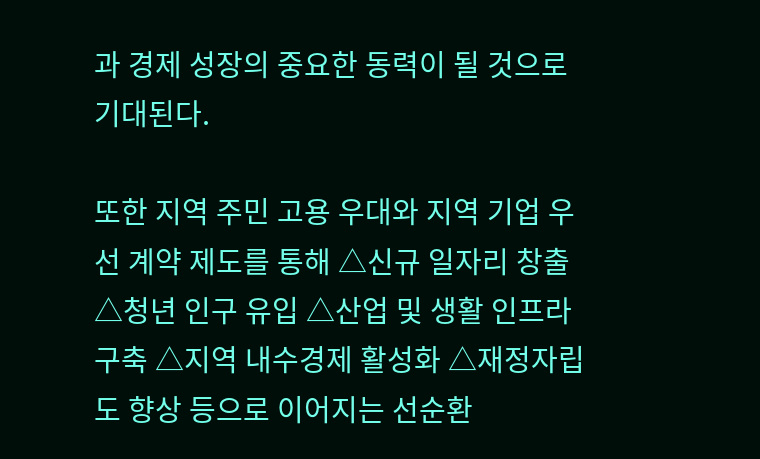과 경제 성장의 중요한 동력이 될 것으로 기대된다.

또한 지역 주민 고용 우대와 지역 기업 우선 계약 제도를 통해 △신규 일자리 창출 △청년 인구 유입 △산업 및 생활 인프라 구축 △지역 내수경제 활성화 △재정자립도 향상 등으로 이어지는 선순환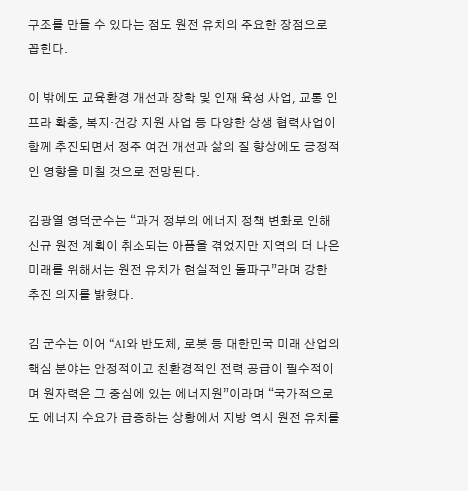구조를 만들 수 있다는 점도 원전 유치의 주요한 장점으로 꼽힌다.

이 밖에도 교육환경 개선과 장학 및 인재 육성 사업, 교통 인프라 확충, 복지·건강 지원 사업 등 다양한 상생 협력사업이 함께 추진되면서 정주 여건 개선과 삶의 질 향상에도 긍정적인 영향을 미칠 것으로 전망된다.

김광열 영덕군수는 “과거 정부의 에너지 정책 변화로 인해 신규 원전 계획이 취소되는 아픔을 겪었지만 지역의 더 나은 미래를 위해서는 원전 유치가 현실적인 돌파구”라며 강한 추진 의지를 밝혔다.

김 군수는 이어 “AI와 반도체, 로봇 등 대한민국 미래 산업의 핵심 분야는 안정적이고 친환경적인 전력 공급이 필수적이며 원자력은 그 중심에 있는 에너지원”이라며 “국가적으로도 에너지 수요가 급증하는 상황에서 지방 역시 원전 유치를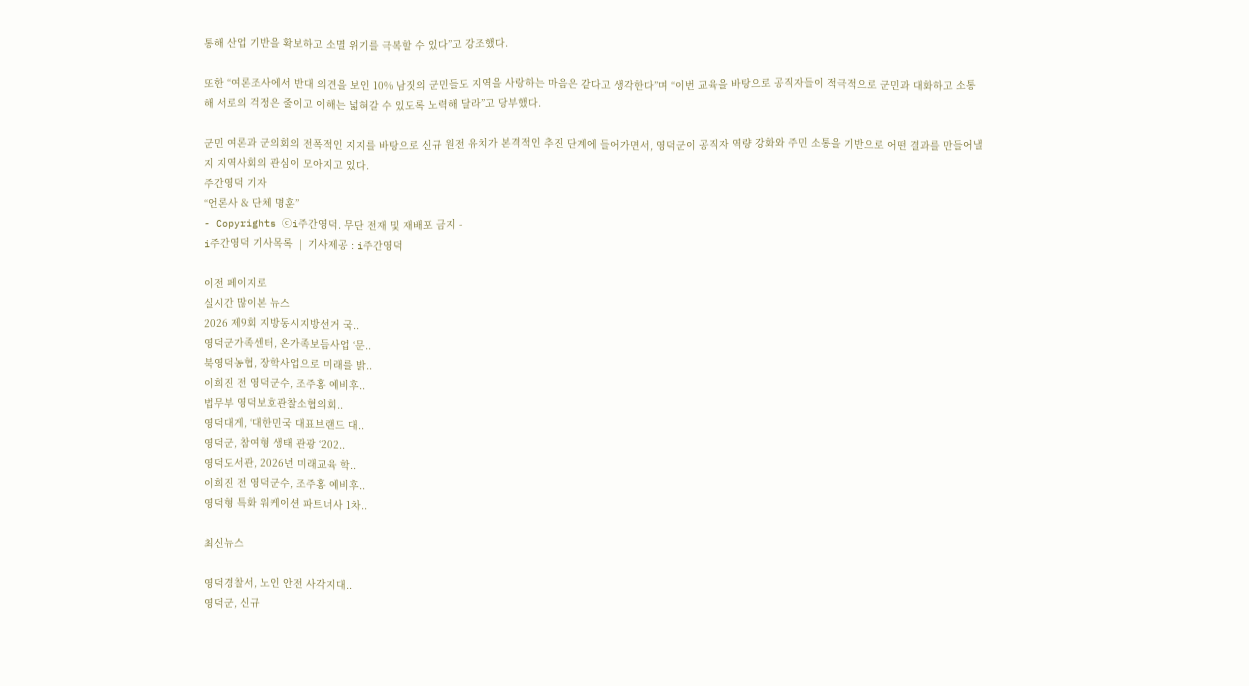통해 산업 기반을 확보하고 소멸 위기를 극복할 수 있다”고 강조했다.

또한 “여론조사에서 반대 의견을 보인 10% 남짓의 군민들도 지역을 사랑하는 마음은 같다고 생각한다”며 “이번 교육을 바탕으로 공직자들이 적극적으로 군민과 대화하고 소통해 서로의 걱정은 줄이고 이해는 넓혀갈 수 있도록 노력해 달라”고 당부했다.

군민 여론과 군의회의 전폭적인 지지를 바탕으로 신규 원전 유치가 본격적인 추진 단계에 들어가면서, 영덕군이 공직자 역량 강화와 주민 소통을 기반으로 어떤 결과를 만들어낼지 지역사회의 관심이 모아지고 있다.
주간영덕 기자
“언론사 & 단체 명훈”
- Copyrights ⓒi주간영덕. 무단 전재 및 재배포 금지 -
i주간영덕 기사목록  |  기사제공 : i주간영덕

이전 페이지로
실시간 많이본 뉴스
2026 제9회 지방동시지방선거 국..
영덕군가족센터, 온가족보듬사업 ‘문..
북영덕농협, 장학사업으로 미래를 밝..
이희진 전 영덕군수, 조주홍 예비후..
법무부 영덕보호관찰소협의회..
영덕대게, ‘대한민국 대표브랜드 대..
영덕군, 참여형 생태 관광 ‘202..
영덕도서관, 2026년 미래교육 학..
이희진 전 영덕군수, 조주홍 예비후..
영덕형 특화 워케이션 파트너사 1차..

최신뉴스

영덕경찰서, 노인 안전 사각지대..
영덕군, 신규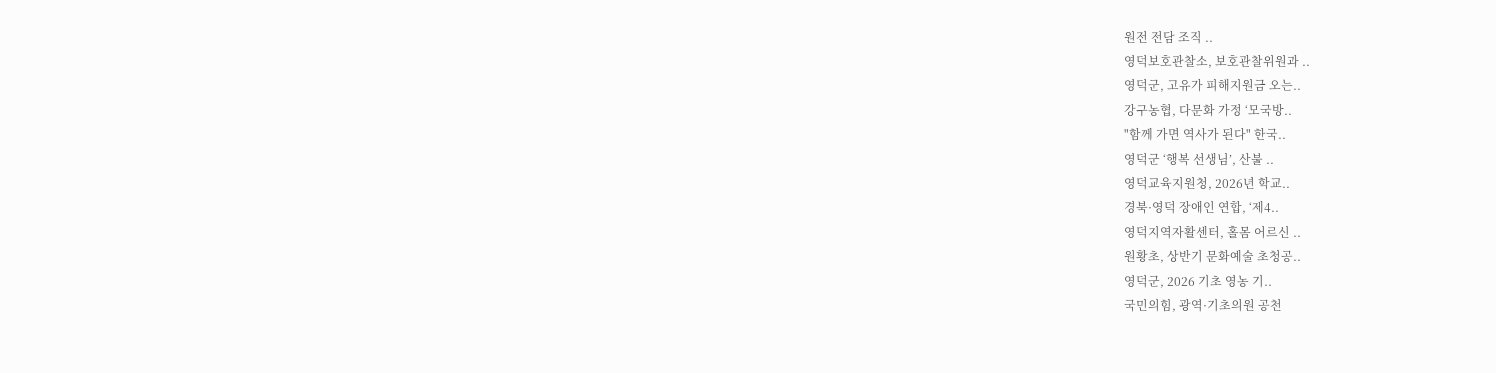원전 전담 조직 ..
영덕보호관찰소, 보호관찰위원과 ..
영덕군, 고유가 피해지원금 오는..
강구농협, 다문화 가정 ‘모국방..
"함께 가면 역사가 된다" 한국..
영덕군 ‘행복 선생님’, 산불 ..
영덕교육지원청, 2026년 학교..
경북·영덕 장애인 연합, ‘제4..
영덕지역자활센터, 홀몸 어르신 ..
원황초, 상반기 문화예술 초청공..
영덕군, 2026 기초 영농 기..
국민의힘, 광역·기초의원 공천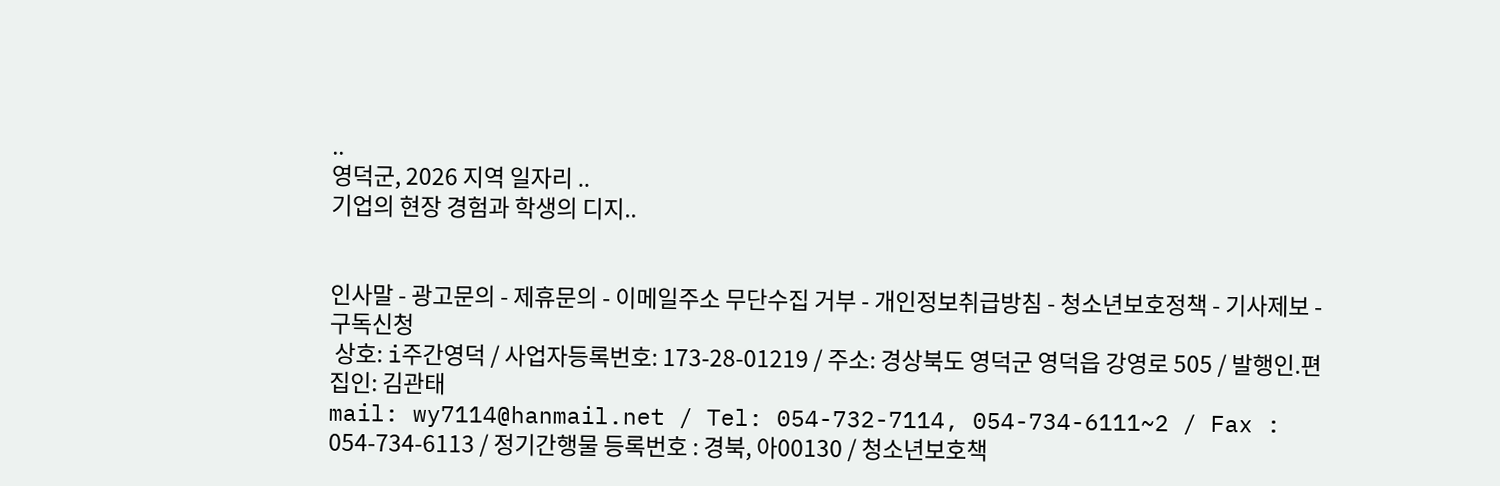..
영덕군, 2026 지역 일자리 ..
기업의 현장 경험과 학생의 디지..


인사말 - 광고문의 - 제휴문의 - 이메일주소 무단수집 거부 - 개인정보취급방침 - 청소년보호정책 - 기사제보 - 구독신청
 상호: i주간영덕 / 사업자등록번호: 173-28-01219 / 주소: 경상북도 영덕군 영덕읍 강영로 505 / 발행인.편집인: 김관태
mail: wy7114@hanmail.net / Tel: 054-732-7114, 054-734-6111~2 / Fax : 054-734-6113 / 정기간행물 등록번호 : 경북, 아00130 / 청소년보호책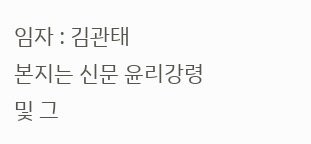임자 : 김관태
본지는 신문 윤리강령 및 그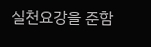실천요강을 준함